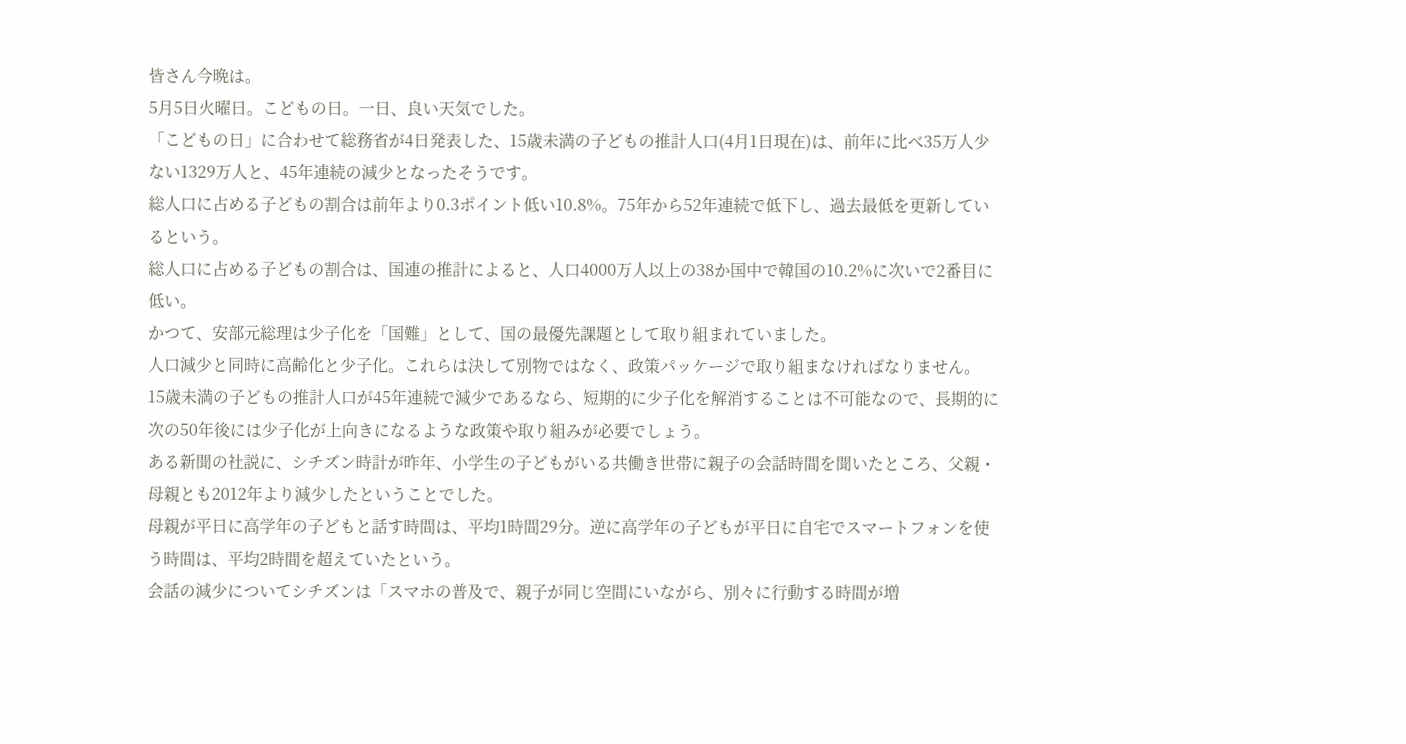皆さん今晩は。
5月5日火曜日。こどもの日。一日、良い天気でした。
「こどもの日」に合わせて総務省が4日発表した、15歳未満の子どもの推計人口(4月1日現在)は、前年に比べ35万人少ない1329万人と、45年連続の減少となったそうです。
総人口に占める子どもの割合は前年より0.3ポイント低い10.8%。75年から52年連続で低下し、過去最低を更新しているという。
総人口に占める子どもの割合は、国連の推計によると、人口4000万人以上の38か国中で韓国の10.2%に次いで2番目に低い。
かつて、安部元総理は少子化を「国難」として、国の最優先課題として取り組まれていました。
人口減少と同時に高齢化と少子化。これらは決して別物ではなく、政策パッケージで取り組まなければなりません。
15歳未満の子どもの推計人口が45年連続で減少であるなら、短期的に少子化を解消することは不可能なので、長期的に次の50年後には少子化が上向きになるような政策や取り組みが必要でしょう。
ある新聞の社説に、シチズン時計が昨年、小学生の子どもがいる共働き世帯に親子の会話時間を聞いたところ、父親・母親とも2012年より減少したということでした。
母親が平日に高学年の子どもと話す時間は、平均1時間29分。逆に高学年の子どもが平日に自宅でスマートフォンを使う時間は、平均2時間を超えていたという。
会話の減少についてシチズンは「スマホの普及で、親子が同じ空間にいながら、別々に行動する時間が増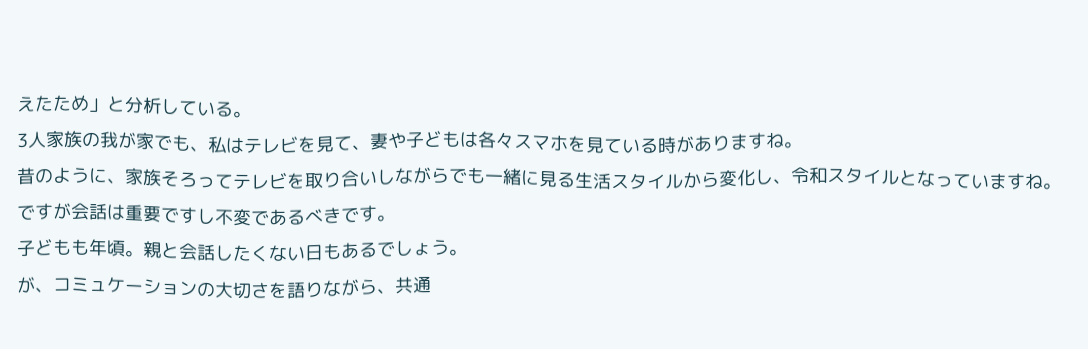えたため」と分析している。
3人家族の我が家でも、私はテレビを見て、妻や子どもは各々スマホを見ている時がありますね。
昔のように、家族そろってテレビを取り合いしながらでも一緒に見る生活スタイルから変化し、令和スタイルとなっていますね。
ですが会話は重要ですし不変であるべきです。
子どもも年頃。親と会話したくない日もあるでしょう。
が、コミュケーションの大切さを語りながら、共通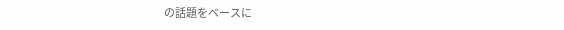の話題をベースに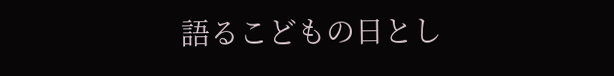語るこどもの日とし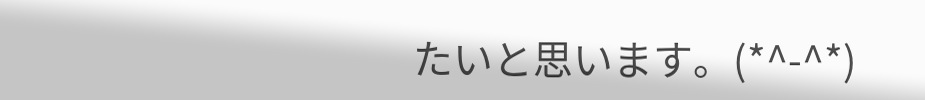たいと思います。(*^-^*)